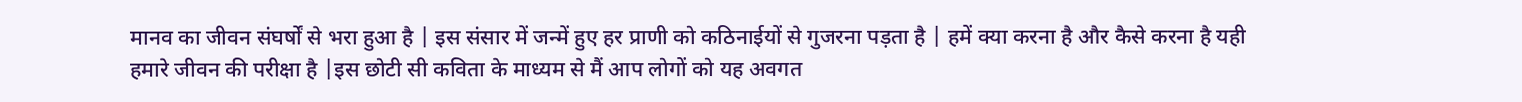मानव का जीवन संघर्षों से भरा हुआ है | इस संसार में जन्में हुए हर प्राणी को कठिनाईयों से गुजरना पड़ता है | हमें क्या करना है और कैसे करना है यही हमारे जीवन की परीक्षा है |इस छोटी सी कविता के माध्यम से मैं आप लोगों को यह अवगत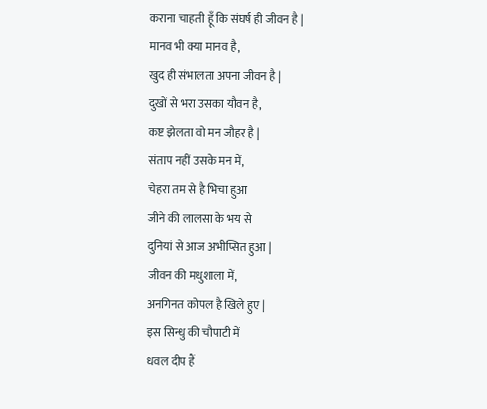कराना चाहती हूँ कि संघर्ष ही जीवन है |
मानव भी क्या मानव है,
खुद ही संभालता अपना जीवन है |
दुखों से भरा उसका यौवन है,
कष्ट झेलता वो मन जौहर है |
संताप नहीं उसके मन में,
चेहरा तम से है भिचा हुआ
जीने की लालसा के भय से
दुनियां से आज अभीप्सित हुआ |
जीवन की मधुशाला में,
अनगिनत कोपल है खिले हुए |
इस सिन्धु की चौपाटी में
धवल दीप हैं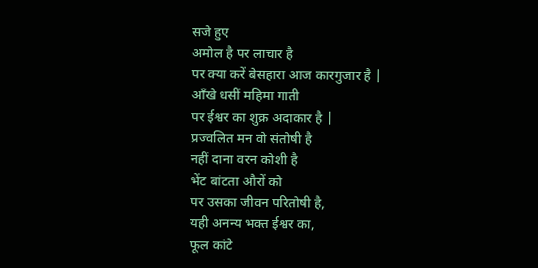सजे हुए
अमोल है पर लाचार है
पर क्या करें बेसहारा आज कारगुजार है |
आँखे धसीं महिमा गाती
पर ईश्वर का शुक्र अदाकार है |
प्रज्वलित मन वो संतोषी है
नहीं दाना वरन कोशी है
भेंट बांटता औरों को
पर उसका जीवन परितोषी है,
यही अनन्य भक्त ईश्वर का,
फूल कांटे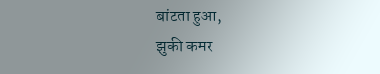बांटता हुआ,
झुकी कमर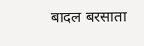बादल बरसाता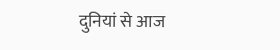दुनियां से आज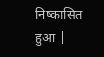निष्कासित
हुआ |